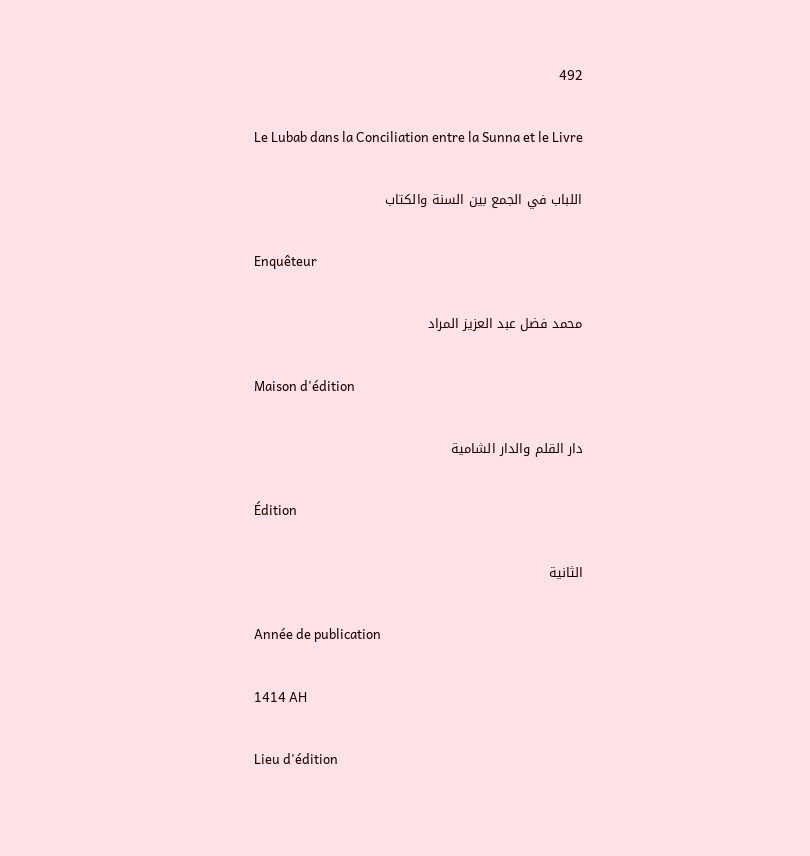492

Le Lubab dans la Conciliation entre la Sunna et le Livre

اللباب في الجمع بين السنة والكتاب

Enquêteur

محمد فضل عبد العزيز المراد

Maison d'édition

دار القلم والدار الشامية

Édition

الثانية

Année de publication

1414 AH

Lieu d'édition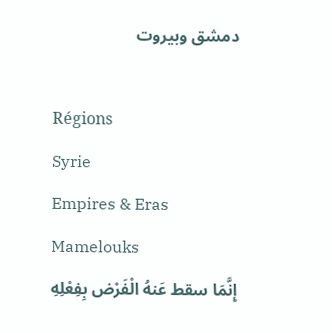دمشق وبيروت

Régions
Syrie
Empires & Eras
Mamelouks
إِنَّمَا سقط عَنهُ الْفَرْض بِفِعْلِهِ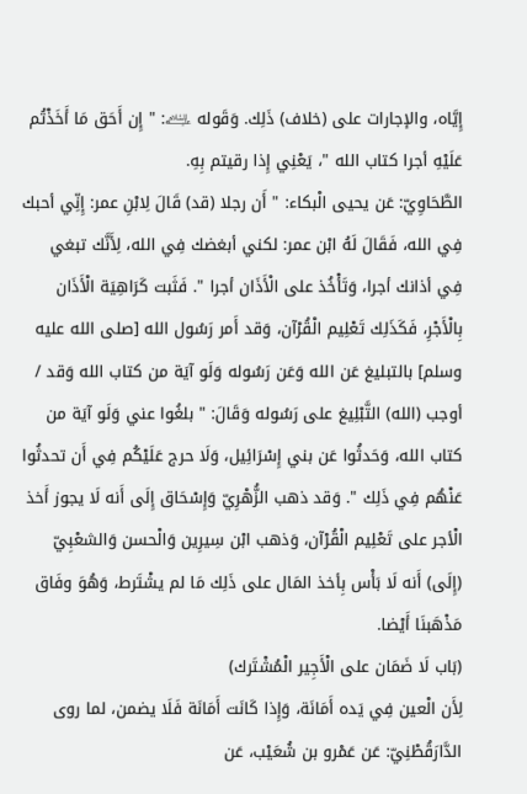إِيَّاه، والإجارات على (خلاف) ذَلِك. وَقَوله ﵇: " إِن أَحَق مَا أَخَذْتُم عَلَيْهِ أجرا كتاب الله "، يَعْنِي إِذا رقيتم بِهِ.
الطَّحَاوِيّ: عَن يحيى الْبكاء: " أَن رجلا (قد) قَالَ لِابْنِ عمر: إِنِّي أحبك فِي الله، فَقَالَ لَهُ ابْن عمر: لكني أبغضك فِي الله، لِأَنَّك تبغي فِي أذانك أجرا، وَتَأْخُذ على الْأَذَان أجرا ". فَثَبت كَرَاهِيَة الْأَذَان بِالْأَجْرِ، فَكَذَلِك تَعْلِيم الْقُرْآن، وَقد أَمر رَسُول الله [صلى الله عليه وسلم] بالتبليغ عَن الله وَعَن رَسُوله وَلَو آيَة من كتاب الله وَقد / أوجب (الله) التَّبْلِيغ على رَسُوله وَقَالَ: " بلغُوا عني وَلَو آيَة من كتاب الله، وَحَدثُوا عَن بني إِسْرَائِيل، وَلَا حرج عَلَيْكُم فِي أَن تحدثُوا عَنْهُم فِي ذَلِك ". وَقد ذهب الزُّهْرِيّ وَإِسْحَاق إِلَى أَنه لَا يجوز أَخذ الْأجر على تَعْلِيم الْقُرْآن، وَذهب ابْن سِيرِين وَالْحسن وَالشعْبِيّ (إِلَى) أَنه لَا بَأْس بِأخذ المَال على ذَلِك مَا لم يشْتَرط، وَهُوَ وفَاق مَذْهَبنَا أَيْضا.
(بَاب لَا ضَمَان على الْأَجِير الْمُشْتَرك)
لِأَن الْعين فِي يَده أَمَانَة، وَإِذا كَانَت أَمَانَة فَلَا يضمن، لما روى الدَّارَقُطْنِيّ: عَن عَمْرو بن شُعَيْب، عَن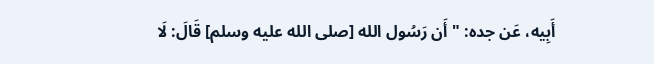أَبِيه، عَن جده: " أَن رَسُول الله [صلى الله عليه وسلم] قَالَ: لَا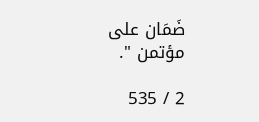ضَمَان على مؤتمن ".

2 / 535